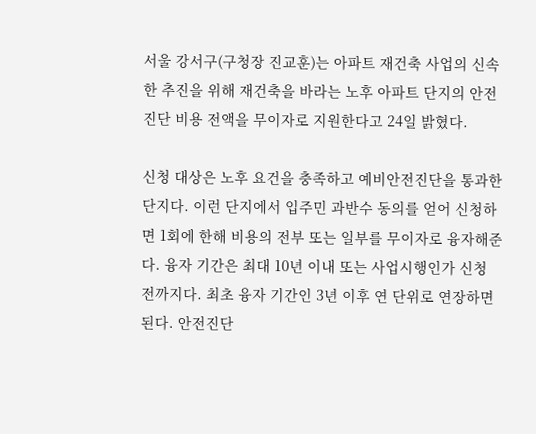서울 강서구(구청장 진교훈)는 아파트 재건축 사업의 신속한 추진을 위해 재건축을 바라는 노후 아파트 단지의 안전진단 비용 전액을 무이자로 지원한다고 24일 밝혔다.

신청 대상은 노후 요건을 충족하고 예비안전진단을 통과한 단지다. 이런 단지에서 입주민 과반수 동의를 얻어 신청하면 1회에 한해 비용의 전부 또는 일부를 무이자로 융자해준다. 융자 기간은 최대 10년 이내 또는 사업시행인가 신청 전까지다. 최초 융자 기간인 3년 이후 연 단위로 연장하면 된다. 안전진단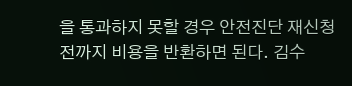을 통과하지 못할 경우 안전진단 재신청 전까지 비용을 반환하면 된다. 김수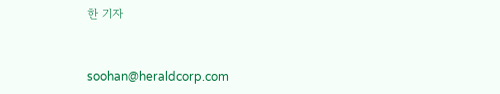한 기자


soohan@heraldcorp.com